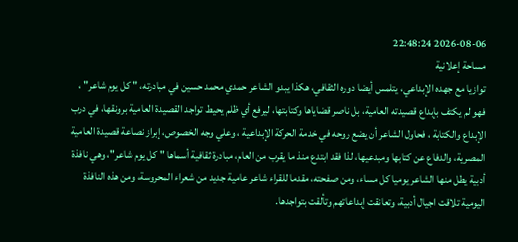2026-08-06 22:48:24
مساحة إعلانية
توازيا مع جهده الإبداعي، يتلمس أيضا دوره الثقافي، هكذا يبدو الشاعر حمدي محمد حسين في مبادرته، " كل يوم شاعر" ، فهو لم يكتف بإبداع قصيدته العامية، بل ناصر قضاياها وكتابتها، ليرفع أي ظلم يحيط تواجد القصيدة العامية برونقها، في درب الإبداع والكتابة ، فحاول الشاعر أن يضع روحه في خدمة الحركة الإبداعية ، وعلي وجه الخصوص، إبراز نصاعة قصيدة العامية المصرية، والدفاع عن كتابها ومبدعيها، لذا فقد ابتدع منذ ما يقرب من العام، مبادرة ثقافية أسماها " كل يوم شاعر"، وهي نافذة أدبية يطل منها الشاعر يوميا كل مساء، ومن صفحته، مقدما للقراء شاعر عامية جديد من شعراء المحروسة، ومن هذه النافذة اليومية تلاقت اجيال أدبية، وتعانقت إبداعاتهم وتألقت بتواجدها.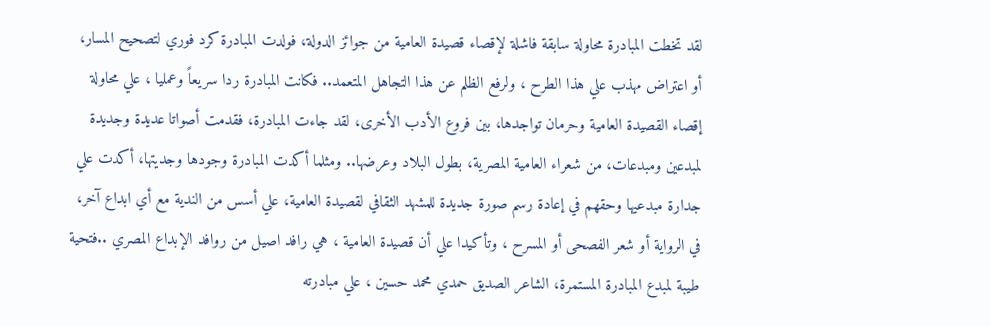لقد تخطت المبادرة محاولة سابقة فاشلة لإقصاء قصيدة العامية من جوائز الدولة، فولدت المبادرة كرد فوري لتصحيح المسار، أو اعتراض مهذب علي هذا الطرح ، ولرفع الظلم عن هذا التجاهل المتعمد.. فكانت المبادرة ردا سريعاً وعمليا ، علي محاولة إقصاء القصيدة العامية وحرمان تواجدها، بين فروع الأدب الأخرى، لقد جاءت المبادرة، فقدمت أصواتا عديدة وجديدة لمبدعين ومبدعات، من شعراء العامية المصرية، بطول البلاد وعرضها.. ومثلما أكدت المبادرة وجودها وجديتها، أكدت علي جدارة مبدعيها وحقهم في إعادة رسم صورة جديدة للمشهد الثقافي لقصيدة العامية، علي أسس من الندية مع أي ابداع آخر، في الرواية أو شعر الفصحى أو المسرح ، وتأكيدا علي أن قصيدة العامية ، هي رافد اصيل من روافد الإبداع المصري ..فتحية طيبة لمبدع المبادرة المستمرة، الشاعر الصديق حمدي محمد حسين ، علي مبادرته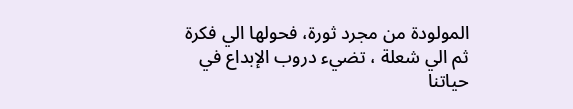المولودة من مجرد ثورة، فحولها الي فكرة ثم الي شعلة ، تضيء دروب الإبداع في حياتنا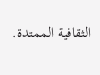الثقافية الممتدة.